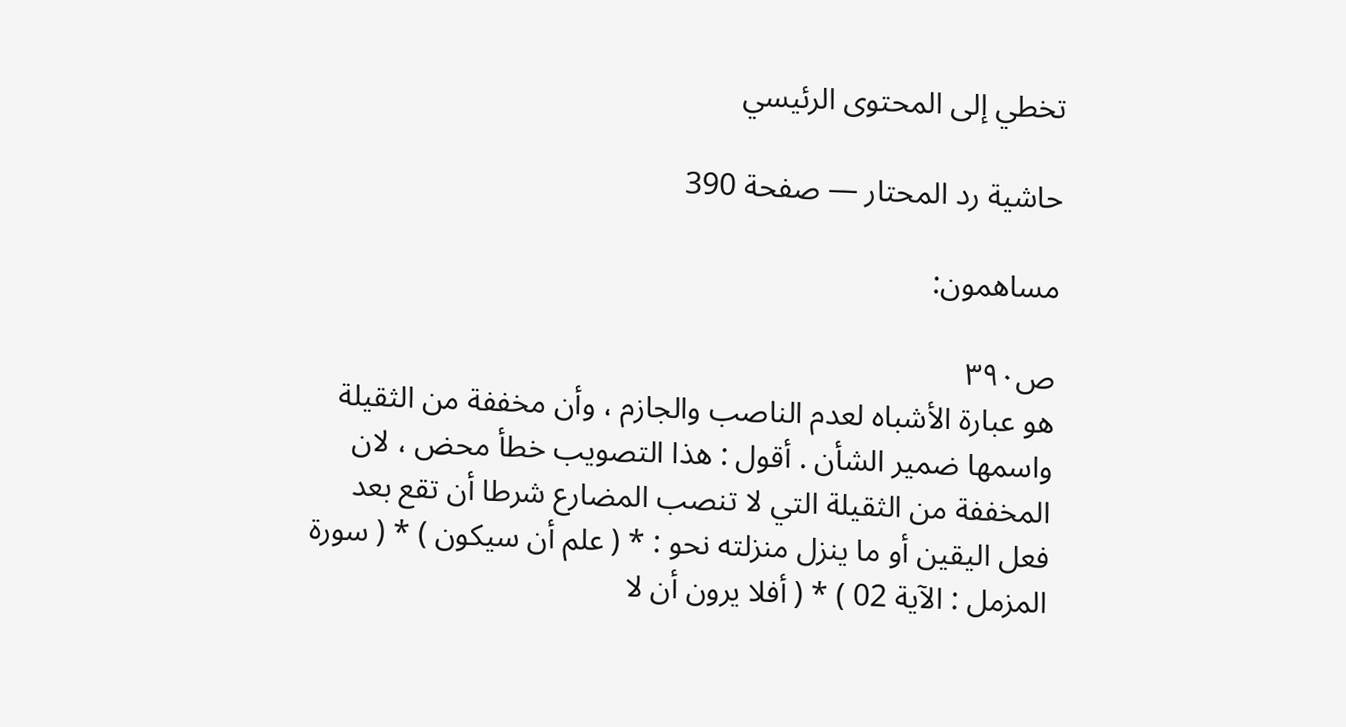تخطي إلى المحتوى الرئيسي

حاشية رد المحتار — صفحة 390

مساهمون:

ص٣٩٠
هو عبارة الأشباه لعدم الناصب والجازم ، وأن مخففة من الثقيلة واسمها ضمير الشأن . أقول : هذا التصويب خطأ محض ، لان المخففة من الثقيلة التي لا تنصب المضارع شرطا أن تقع بعد فعل اليقين أو ما ينزل منزلته نحو : * ( علم أن سيكون ) * ( سورة المزمل : الآية 02 ) * ( أفلا يرون أن لا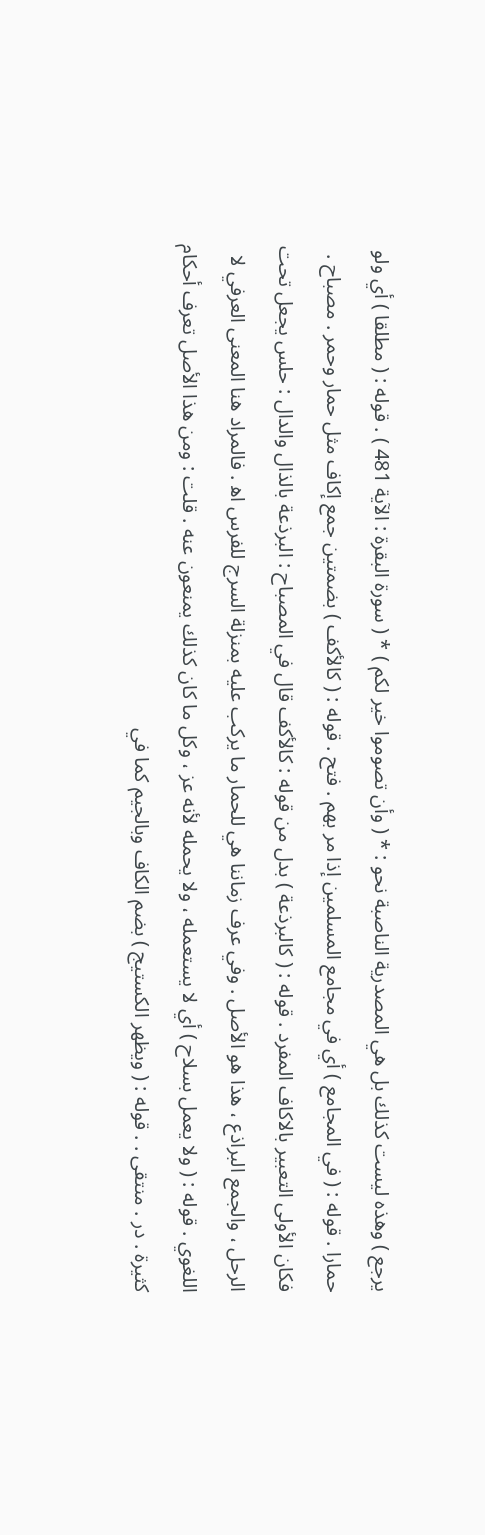يرجع ) وهذه ليست كذلك بل هي المصدرية الناصبة نحو : * ( وأن تصوموا خير لكم ) * ( سورة البقرة : الآية 481 ) . قوله : ( مطلقا ) أي ولو حمارا . قوله : ( في المجامع ) أي في مجامع المسلمين إذا مر بهم . فتح . قوله : ( كالأكف ) بضمتين جمع إكاف مثل حمار وحمر . مصباح . فكان الأولى التعبير بالاكاف المفرد . قوله : ( كالبرذعة ) بدل من قوله : كالأكف قال في المصباح : البرذعة بالذال والدال : حلس يجعل تحت الرحل ، والجمع البراذع ، هذا هو الأصل . وفي عرف زماننا هي للحمار ما يركب عليه بمنزلة السرج للفرس اه‍ . فالمراد هنا المعنى العرفي لا اللغوي . قوله : ( ولا يعمل بسلاح ) أي لا يستعمله ، ولا يحمله لأنه عز ، وكل ما كان كذلك يمنعون عنه . قلت : ومن هذا الأصل تعرف أحكام كثيرة . در . منتقى . . قوله : ( ويظهر الكستيج ) بضم الكاف وبالجيم كما في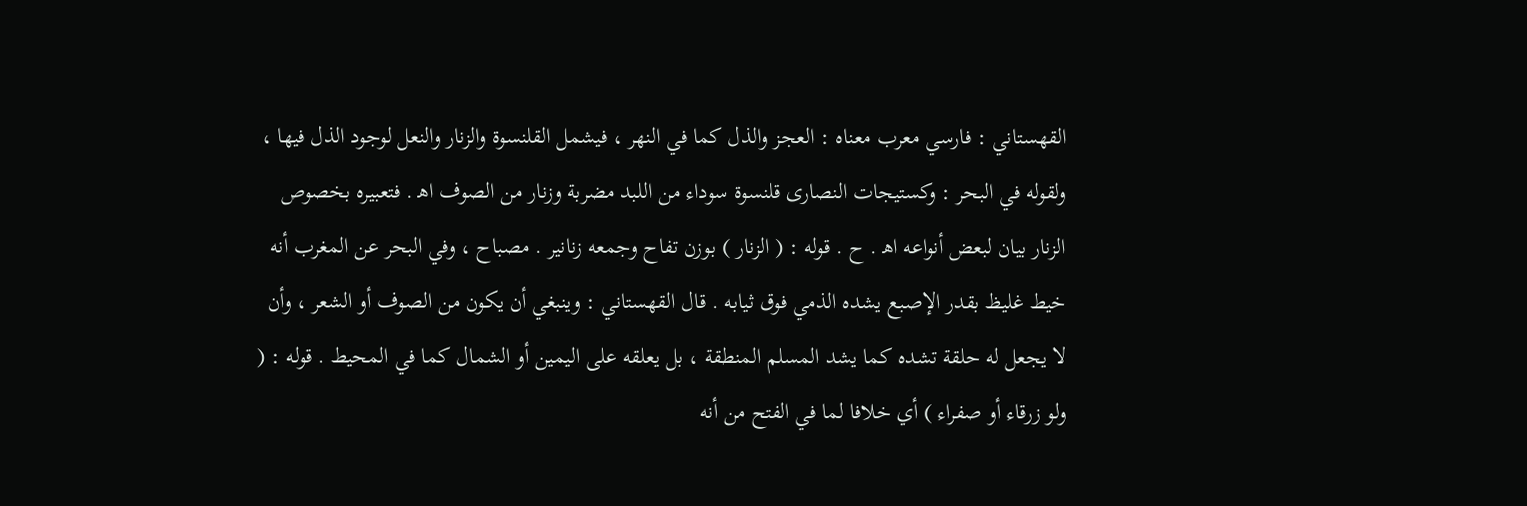القهستاني : فارسي معرب معناه : العجز والذل كما في النهر ، فيشمل القلنسوة والزنار والنعل لوجود الذل فيها ، ولقوله في البحر : وكستيجات النصارى قلنسوة سوداء من اللبد مضربة وزنار من الصوف اه‍ . فتعبيره بخصوص الزنار بيان لبعض أنواعه اه‍ . ح . قوله : ( الزنار ) بوزن تفاح وجمعه زنانير . مصباح ، وفي البحر عن المغرب أنه خيط غليظ بقدر الإصبع يشده الذمي فوق ثيابه . قال القهستاني : وينبغي أن يكون من الصوف أو الشعر ، وأن لا يجعل له حلقة تشده كما يشد المسلم المنطقة ، بل يعلقه على اليمين أو الشمال كما في المحيط . قوله : ( ولو زرقاء أو صفراء ) أي خلافا لما في الفتح من أنه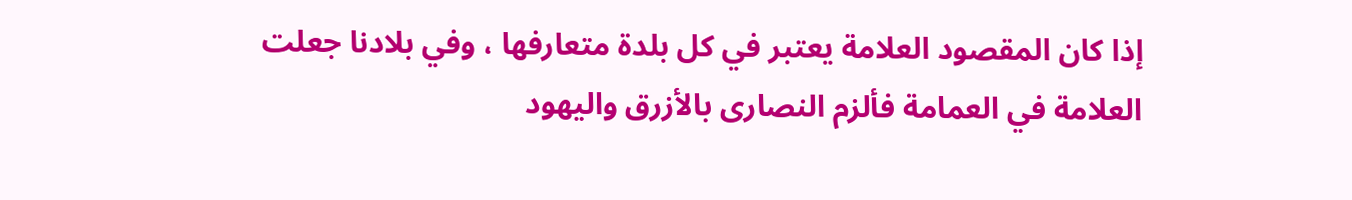إذا كان المقصود العلامة يعتبر في كل بلدة متعارفها ، وفي بلادنا جعلت العلامة في العمامة فألزم النصارى بالأزرق واليهود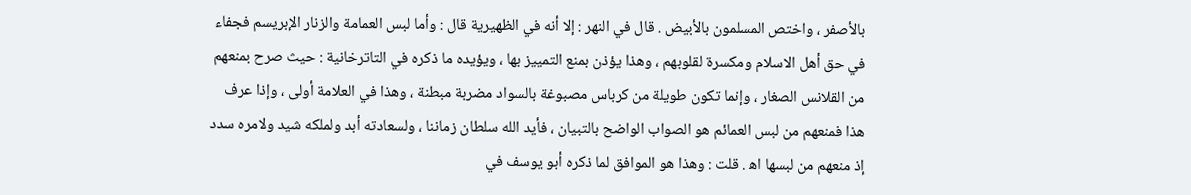بالأصفر ، واختص المسلمون بالأبيض . قال في النهر : إلا أنه في الظهيرية قال : وأما لبس العمامة والزنار الإبريسم فجفاء في حق أهل الاسلام ومكسرة لقلوبهم ، وهذا يؤذن بمنع التمييز بها ، ويؤيده ما ذكره في التاترخانية : حيث صرح بمنعهم من القلانس الصغار ، وإنما تكون طويلة من كرباس مصبوغة بالسواد مضربة مبطنة ، وهذا في العلامة أولى ، وإذا عرف هذا فمنعهم من لبس العمائم هو الصواب الواضح بالتبيان ، فأيد الله سلطان زماننا ، ولسعادته أبد ولملكه شيد ولامره سدد إذ منعهم من لبسها اه‍ . قلت : وهذا هو الموافق لما ذكره أبو يوسف في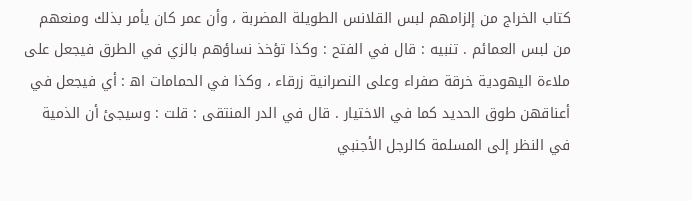كتاب الخراج من إلزامهم لبس القلانس الطويلة المضربة ، وأن عمر كان يأمر بذلك ومنعهم من لبس العمائم . تنبيه : قال في الفتح : وكذا تؤخذ نساؤهم بالزي في الطرق فيجعل على ملاءة اليهودية خرقة صفراء وعلى النصرانية زرقاء ، وكذا في الحمامات اه‍ : أي فيجعل في أعناقهن طوق الحديد كما في الاختيار . قال في الدر المنتقى : قلت : وسيجئ أن الذمية في النظر إلى المسلمة كالرجل الأجنبي